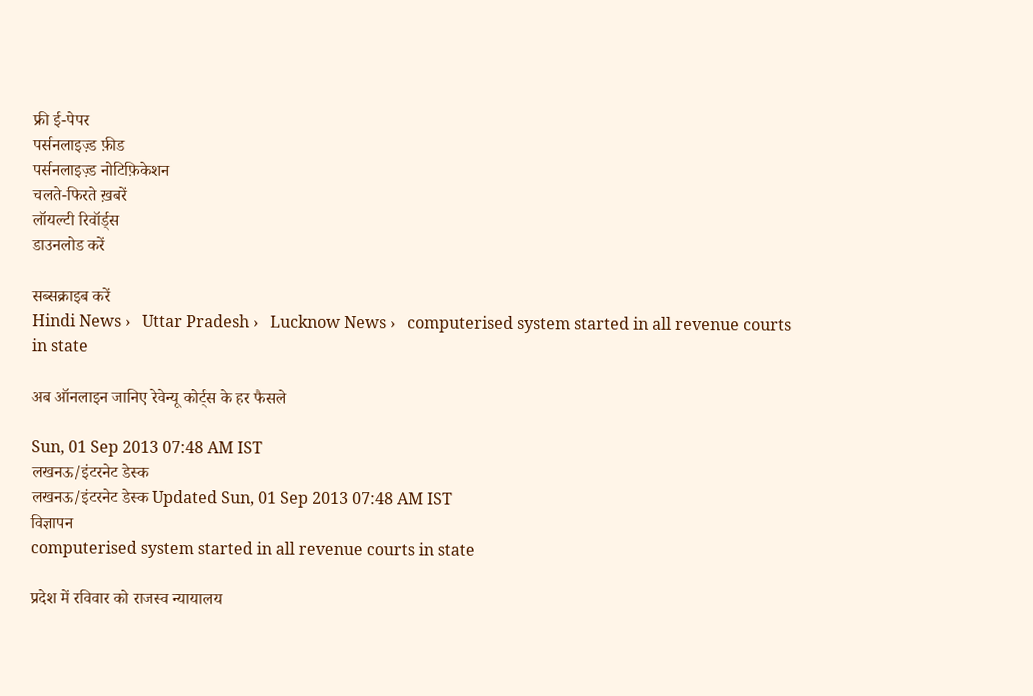फ्री ई-पेपर
पर्सनलाइज़्ड फ़ीड
पर्सनलाइज़्ड नोटिफ़िकेशन
चलते-फिरते ख़बरें
लॉयल्टी रिवॉर्ड्स
डाउनलोड करें

सब्सक्राइब करें
Hindi News ›   Uttar Pradesh ›   Lucknow News ›   computerised system started in all revenue courts in state

अब ऑनलाइन जानिए रेवेन्यू कोर्ट्स के हर फैसले

Sun, 01 Sep 2013 07:48 AM IST
लखनऊ/इंटरनेट डेस्क
लखनऊ/इंटरनेट डेस्क Updated Sun, 01 Sep 2013 07:48 AM IST
विज्ञापन
computerised system started in all revenue courts in state

प्रदेश में रविवार को राजस्व न्यायालय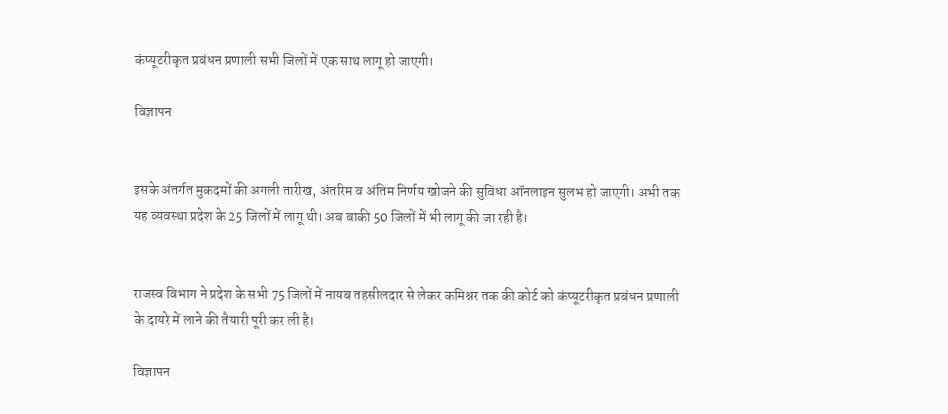कंप्यूटरीकृत प्रबंधन प्रणाली सभी जिलों में एक साथ लागू हो जाएगी।

विज्ञापन


इसके अंतर्गत मुकदमों की अगली तारीख, अंतरिम व अंतिम निर्णय खोजने की सुविधा ऑनलाइन सुलभ हो जाएगी। अभी तक यह व्यवस्था प्रदेश के 25 जिलों में लागू थी। अब बाकी 50 जिलों में भी लागू की जा रही है।


राजस्व विभाग ने प्रदेश के सभी 75 जिलों में नायब तहसीलदार से लेकर कमिश्नर तक की कोर्ट को कंप्यूटरीकृत प्रबंधन प्रणाली के दायरे में लाने की तैयारी पूरी कर ली है।

विज्ञापन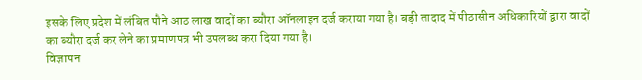इसके लिए प्रदेश में लंबित पौने आठ लाख वादों का ब्यौरा ऑनलाइन दर्ज कराया गया है। बड़ी तादाद में पीठासीन अधिकारियों द्वारा वादों का ब्यौरा दर्ज कर लेने का प्रमाणपत्र भी उपलब्ध करा दिया गया है।
विज्ञापन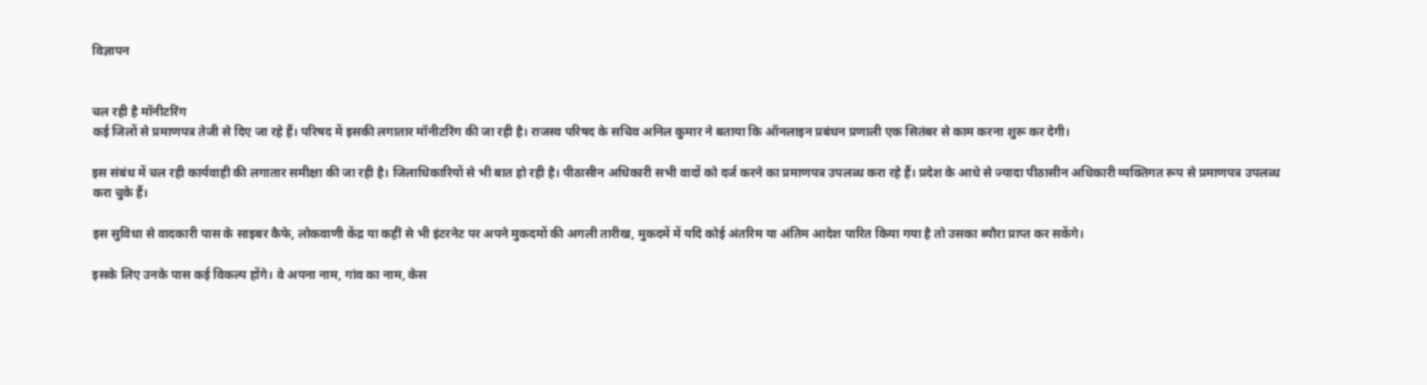विज्ञापन


चल रही है मॉनीटरिंग
कई जिलों से प्रमाणपत्र तेजी से दिए जा रहे हैं। परिषद में इसकी लगातार मॉनीटरिंग की जा रही है। राजस्व परिषद के सचिव अनिल कुमार ने बताया कि ऑनलाइन प्रबंधन प्रणाली एक सितंबर से काम करना शुरू कर देगी।

इस संबंध में चल रही कार्यवाही की लगातार समीक्षा की जा रही है। जिलाधिकारियों से भी बात हो रही है। पीठासीन अधिकारी सभी वादों को दर्ज करने का प्रमाणपत्र उपलब्ध करा रहे हैं। प्रदेश के आधे से ज्यादा पीठासीन अधिकारी व्यक्तिगत रूप से प्रमाणपत्र उपलब्ध करा चुके हैं।

इस सुविधा से वादकारी पास के साइबर कैफे, लोकवाणी केंद्र या कहीं से भी इंटरनेट पर अपने मुकदमों की अगली तारीख, मुकदमें में यदि कोई अंतरिम या अंतिम आदेश पारित किया गया है तो उसका ब्यौरा प्राप्त कर सकेंगे।

इसके लिए उनके पास कई विकल्प होंगे। वे अपना नाम, गांव का नाम, केस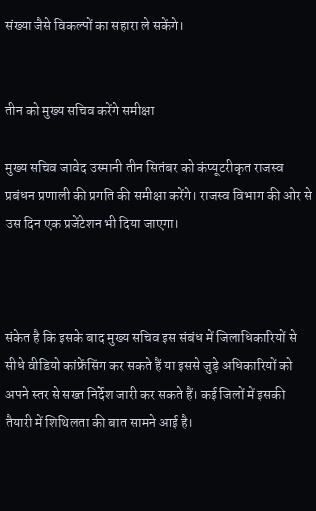संख्या जैसे विकल्पों का सहारा ले सकेंगे।


तीन को मुख्य सचिव करेंगे समीक्षा

मुख्य सचिव जावेद उस्मानी तीन सितंबर को कंप्यूटरीकृत राजस्व प्रबंधन प्रणाली की प्रगति की समीक्षा करेंगे। राजस्व विभाग की ओर से उस दिन एक प्रजेंटेशन भी दिया जाएगा।



संकेत है कि इसके बाद मुख्य सचिव इस संबंध में जिलाधिकारियों से सीधे वीडियो कांफ्रेंसिंग कर सकते हैं या इससे जुड़े अधिकारियों को अपने स्तर से सख्त निर्देश जारी कर सकते हैं। कई जिलों में इसकी तैयारी में शिथिलता की बात सामने आई है।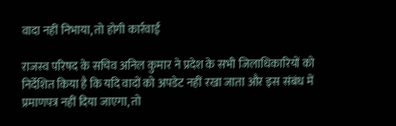वादा नहीं निभाया, तो होगी कार्रवाई

राजस्व परिषद के सचिव अनिल कुमार ने प्रदेश के सभी जिलाधिकारियों को निर्देशित किया है कि यदि वादों को अपडेट नहीं रखा जाता और इस संबंध में प्रमाणपत्र नहीं दिया जाएगा, तो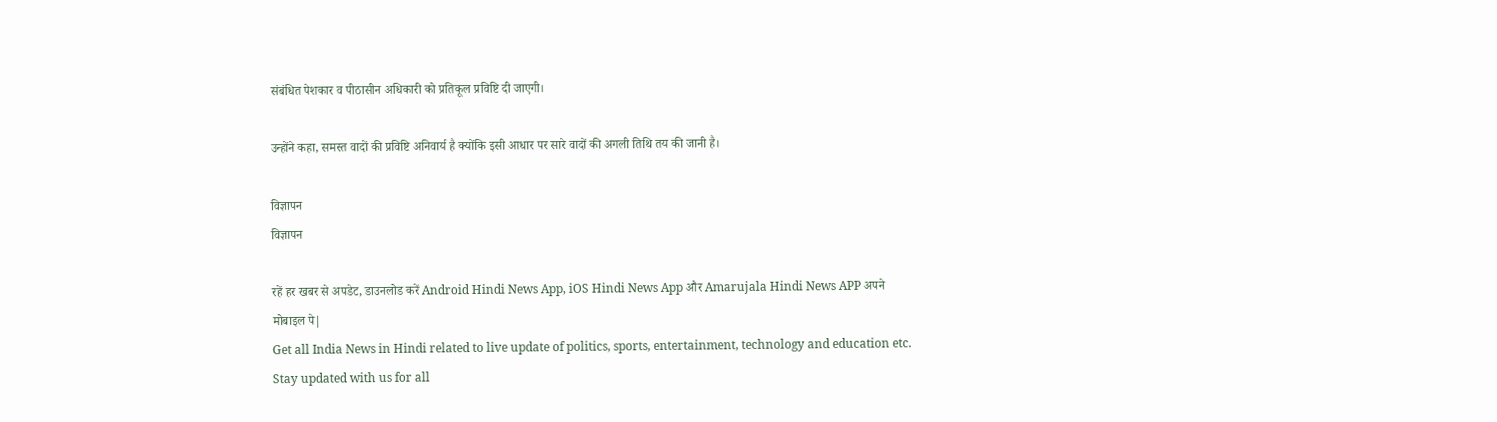संबंधित पेशकार व पीठासीन अधिकारी को प्रतिकूल प्रविष्टि दी जाएगी।

उन्होंने कहा, समस्त वादों की प्रविष्टि अनिवार्य है क्योंकि इसी आधार पर सारे वादों की अगली तिथि तय की जानी है।

विज्ञापन
विज्ञापन

रहें हर खबर से अपडेट, डाउनलोड करें Android Hindi News App, iOS Hindi News App और Amarujala Hindi News APP अपने मोबाइल पे|
Get all India News in Hindi related to live update of politics, sports, entertainment, technology and education etc. Stay updated with us for all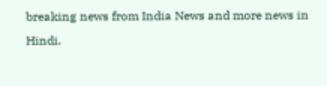breaking news from India News and more news in Hindi.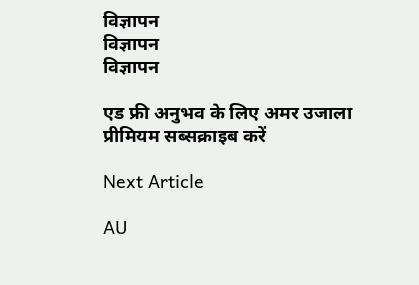विज्ञापन
विज्ञापन
विज्ञापन

एड फ्री अनुभव के लिए अमर उजाला प्रीमियम सब्सक्राइब करें

Next Article

AU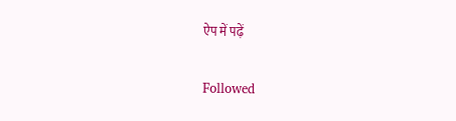ऐप में पढ़ें

Followed